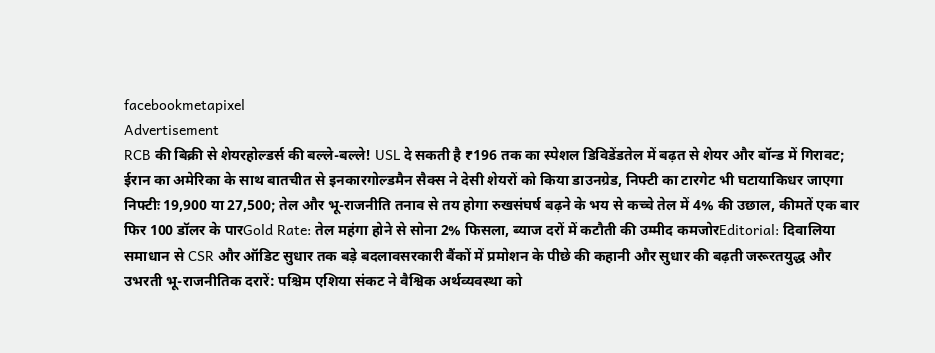facebookmetapixel
Advertisement
RCB की बिक्री से शेयरहोल्डर्स की बल्ले-बल्ले! USL दे सकती है ₹196 तक का स्पेशल डिविडेंडतेल में बढ़त से शेयर और बॉन्ड में गिरावट; ईरान का अमेरिका के साथ बातचीत से इनकारगोल्डमैन सैक्स ने देसी शेयरों को किया डाउनग्रेड, निफ्टी का टारगेट भी घटायाकिधर जाएगा निफ्टीः 19,900 या 27,500; तेल और भू-राजनीति तनाव से तय होगा रुखसंघर्ष बढ़ने के भय से कच्चे तेल में 4% की उछाल, कीमतें एक बार फिर 100 डॉलर के पारGold Rate: तेल महंगा होने से सोना 2% फिसला, ब्याज दरों में कटौती की उम्मीद कमजोरEditorial: दिवालिया समाधान से CSR और ऑडिट सुधार तक बड़े बदलावसरकारी बैंकों में प्रमोशन के पीछे की कहानी और सुधार की बढ़ती जरूरतयुद्ध और उभरती भू-राजनीतिक दरारें: पश्चिम एशिया संकट ने वैश्विक अर्थव्यवस्था को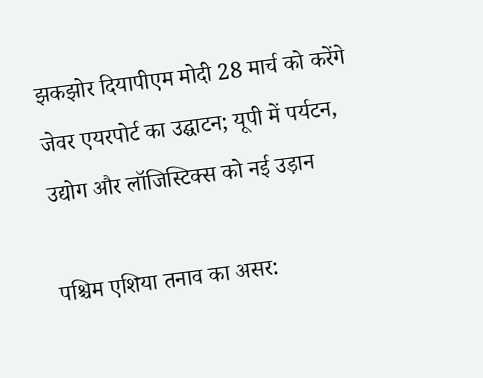झकझोर दियापीएम मोदी 28 मार्च को करेंगे जेवर एयरपोर्ट का उद्घाटन; यूपी में पर्यटन, उद्योग और लॉजिस्टिक्स को नई उड़ान

पश्चिम एशिया तनाव का असर: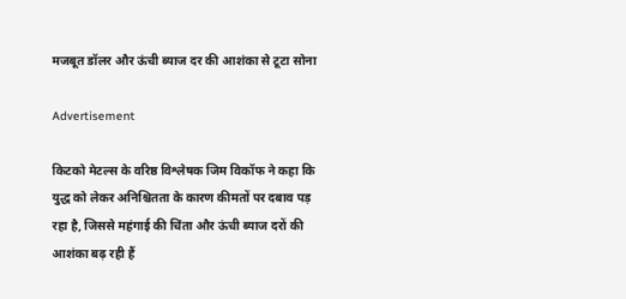मजबूत डॉलर और ऊंची ब्याज दर की आशंका से टूटा सोना

Advertisement

किटको मेटल्स के वरिष्ठ विश्लेषक जिम विकॉफ ने कहा कि युद्ध को लेकर अनिश्चितता के कारण कीमतों पर दबाव पड़ रहा है, जिससे महंगाई की चिंता और ऊंची ब्याज दरों की आशंका बढ़ रही हैं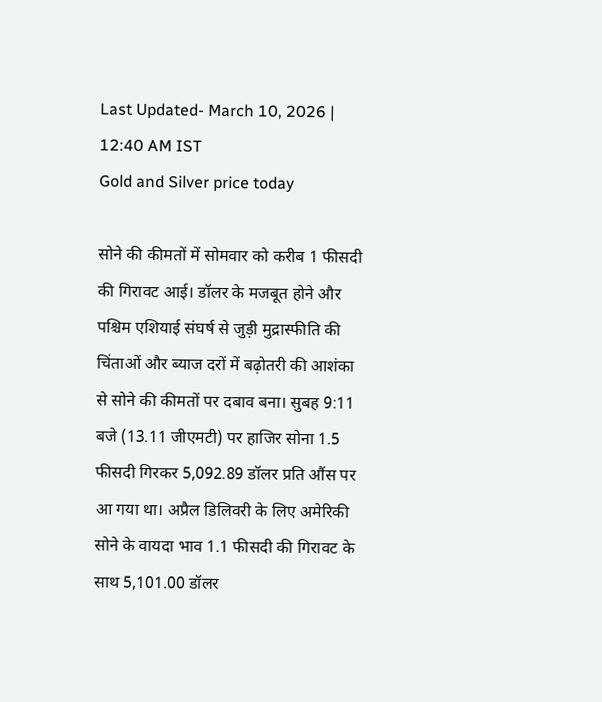Last Updated- March 10, 2026 | 12:40 AM IST
Gold and Silver price today

सोने की कीमतों में सोमवार को करीब 1 फीसदी की गिरावट आई। डॉलर के मजबूत होने और पश्चिम एशियाई संघर्ष से जुड़ी मुद्रास्फीति की चिंताओं और ब्याज दरों में बढ़ोतरी की आशंका से सोने की कीमतों पर दबाव बना। सुबह 9:11 बजे (13.11 जीएमटी) पर हाजिर सोना 1.5 फीसदी गिरकर 5,092.89 डॉलर प्रति औंस पर आ गया था। अप्रैल डिलिवरी के लिए अमेरिकी सोने के वायदा भाव 1.1 फीसदी की गिरावट के साथ 5,101.00 डॉलर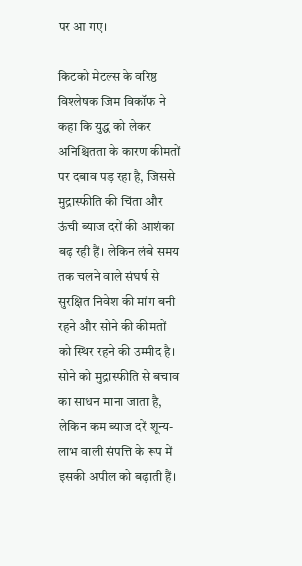पर आ गए।

किटको मेटल्स के वरिष्ठ विश्लेषक जिम विकॉफ ने कहा कि युद्ध को लेकर अनिश्चितता के कारण कीमतों पर दबाव पड़ रहा है, जिससे मुद्रास्फीति की चिंता और ऊंची ब्याज दरों की आशंका बढ़ रही हैं। लेकिन लंबे समय तक चलने वाले संघर्ष से सुरक्षित निवेश की मांग बनी रहने और सोने की कीमतों को स्थिर रहने की उम्मीद है। सोने को मुद्रास्फीति से बचाव का साधन माना जाता है, लेकिन कम ब्याज दरें शून्य-लाभ वाली संपत्ति के रूप में इसकी अपील को बढ़ाती हैं।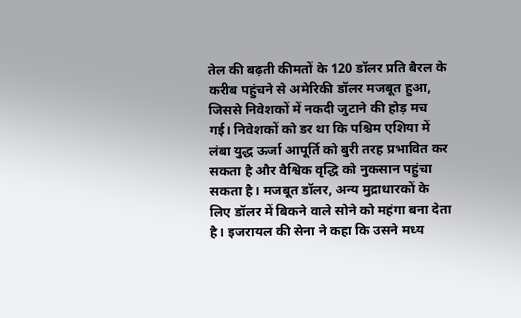तेल की बढ़ती कीमतों के 120 डॉलर प्रति बैरल के करीब पहुंचने से अमेरिकी डॉलर मजबूत हुआ, जिससे निवेशकों में नकदी जुटाने की होड़ मच गई। निवेशकों को डर था कि पश्चिम एशिया में लंबा युद्ध ऊर्जा आपूर्ति को बुरी तरह प्रभावित कर सकता है और वैश्विक वृद्धि को नुकसान पहुंचा सकता है। मजबूत डॉलर, अन्य मुद्राधारकों के लिए डॉलर में बिकने वाले सोने को महंगा बना देता है। इजरायल की सेना ने कहा कि उसने मध्य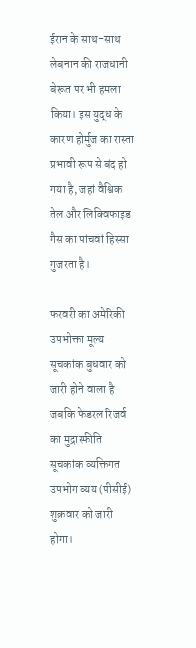ईरान के साथ-साथ लेबनान की राजधानी बेरूत पर भी हमला किया। इस युद्ध के कारण होर्मुज का रास्ता प्रभावी रूप से बंद हो गया है, जहां वैश्विक तेल और लिक्विफाइड गैस का पांचवां हिस्सा गुजरता है।

फरवरी का अमेरिकी उपभोक्ता मूल्य सूचकांक बुधवार को जारी होने वाला है जबकि फेडरल रिजर्व का मुद्रास्फीति सूचकांक व्यक्तिगत उपभोग व्यय (पीसीई) शुक्रवार को जारी होगा।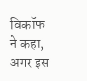विकॉफ ने कहा, अगर इस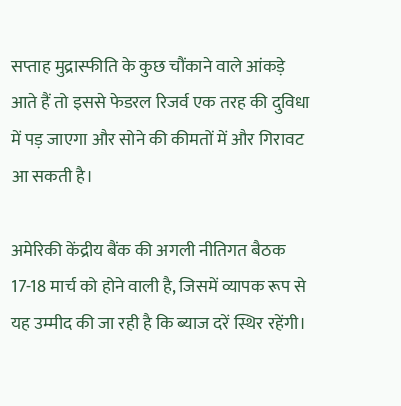सप्ताह मुद्रास्फीति के कुछ चौंकाने वाले आंकड़े आते हैं तो इससे फेडरल रिजर्व एक तरह की दुविधा में पड़ जाएगा और सोने की कीमतों में और गिरावट आ सकती है।

अमेरिकी केंद्रीय बैंक की अगली नीतिगत बैठक 17-18 मार्च को होने वाली है, जिसमें व्यापक रूप से यह उम्मीद की जा रही है कि ब्याज दरें स्थिर रहेंगी।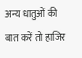अन्य धातुओं की बात करें तो हाजिर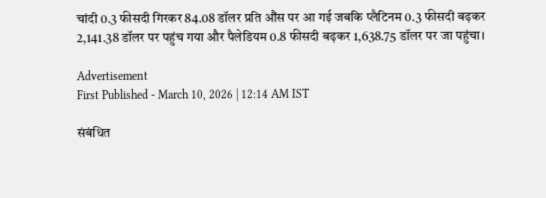चांदी 0.3 फीसदी गिरकर 84.08 डॉलर प्रति औंस पर आ गई जबकि प्लैटिनम 0.3 फीसदी बढ़कर 2,141.38 डॉलर पर पहुंच गया और पैलेडियम 0.8 फीसदी बढ़कर 1,638.75 डॉलर पर जा पहुंचा।

Advertisement
First Published - March 10, 2026 | 12:14 AM IST

संबंधित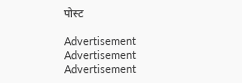पोस्ट

Advertisement
Advertisement
Advertisement